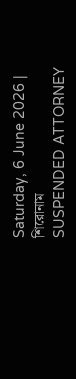Saturday, 6 June 2026 |
শিরোনাম
SUSPENDED ATTORNEY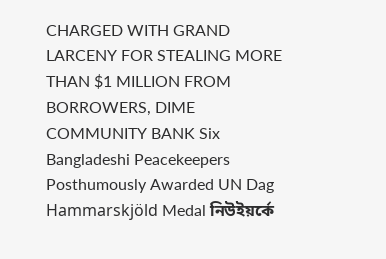CHARGED WITH GRAND LARCENY FOR STEALING MORE THAN $1 MILLION FROM BORROWERS, DIME COMMUNITY BANK Six Bangladeshi Peacekeepers Posthumously Awarded UN Dag Hammarskjöld Medal নিউইয়র্কে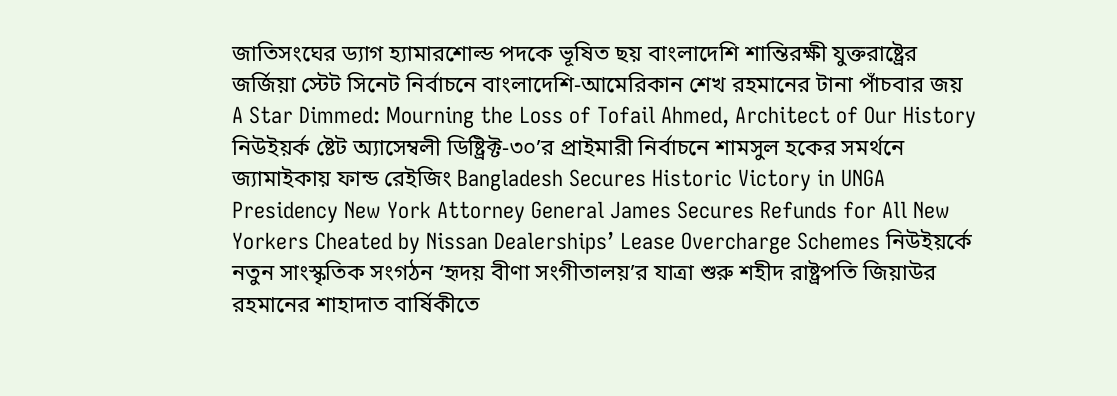জাতিসংঘের ড্যাগ হ্যামারশোল্ড পদকে ভূষিত ছয় বাংলাদেশি শান্তিরক্ষী যুক্তরাষ্ট্রের জর্জিয়া স্টেট সিনেট নির্বাচনে বাংলাদেশি-আমেরিকান শেখ রহমানের টানা পাঁচবার জয় A Star Dimmed: Mourning the Loss of Tofail Ahmed, Architect of Our History নিউইয়র্ক ষ্টেট অ্যাসেম্বলী ডিষ্ট্রিক্ট-৩০’র প্রাইমারী নির্বাচনে শামসুল হকের সমর্থনে জ্যামাইকায় ফান্ড রেইজিং Bangladesh Secures Historic Victory in UNGA Presidency New York Attorney General James Secures Refunds for All New Yorkers Cheated by Nissan Dealerships’ Lease Overcharge Schemes নিউইয়র্কে নতুন সাংস্কৃতিক সংগঠন ‘হৃদয় বীণা সংগীতালয়’র যাত্রা শুরু শহীদ রাষ্ট্রপতি জিয়াউর রহমানের শাহাদাত বার্ষিকীতে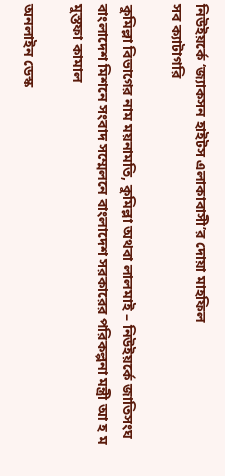নিউইয়র্কে ‘জ্যাকসন হাইটস এলাকাবাসী’র দোয়া মাহফিল
সব ক্যাটাগরি

কুমিল্লা বিভাগের নাম ময়নামতি, কুমিল্লা অথবা লালমাই – নিউইয়র্কে জাতিসংঘ বাংলাদেশ মিশনে সংবাদ সম্মেলনে বাংলাদেশ সরকারের পরিকল্পনা মন্ত্রী আ হ ম মুস্তফা কামাল

অনলাইন ডেস্ক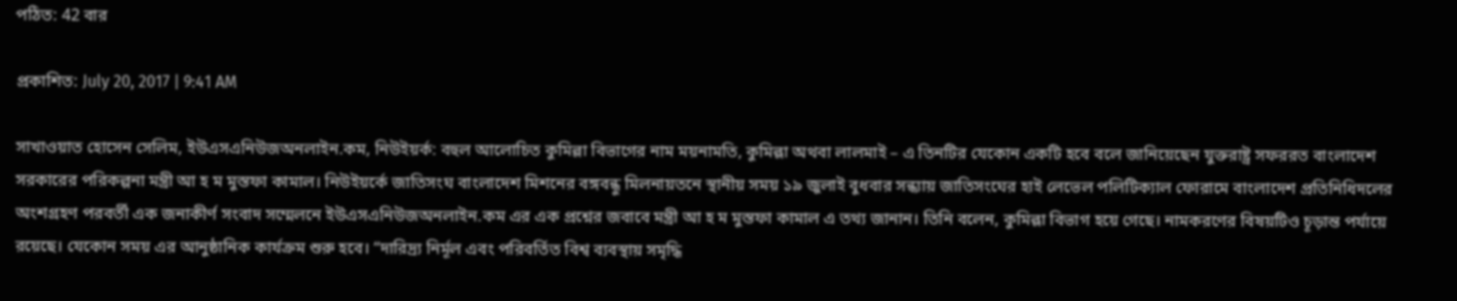পঠিত: 42 বার

প্রকাশিত: July 20, 2017 | 9:41 AM

সাখাওয়াত হোসেন সেলিম, ইউএসএনিউজঅনলাইন.কম, নিউইয়র্ক: বহুল আলোচিত কুমিল্লা বিভাগের নাম ময়নামতি, কুমিল্লা অথবা লালমাই – এ তিনটির যেকোন একটি হবে বলে জানিয়েছেন যুক্তরাষ্ট্র সফররত বাংলাদেশ সরকারের পরিকল্পনা মন্ত্রী আ হ ম মুস্তফা কামাল। নিউইয়র্কে জাতিসংঘ বাংলাদেশ মিশনের বঙ্গবন্ধু মিলনায়তনে স্থানীয় সময় ১৯ জুলাই বুধবার সন্ধ্যায় জাতিসংঘের হাই লেভেল পলিটিক্যাল ফোরামে বাংলাদেশ প্রতিনিধিদলের অংশগ্রহণ পরবর্তী এক জনাকীর্ণ সংবাদ সম্মেলনে ইউএসএনিউজঅনলাইন.কম এর এক প্রশ্নের জবাবে মন্ত্রী আ হ ম মুস্তফা কামাল এ তথ্য জানান। তিনি বলেন, কুমিল্লা বিভাগ হয়ে গেছে। নামকরণের বিষয়টিও চূড়ান্ত পর্যায়ে রয়েছে। যেকোন সময় এর আনুষ্ঠানিক কার্যক্রম শুরু হবে। “দারিদ্র্য নির্মূল এবং পরিবর্তিত বিশ্ব ব্যবস্থায় সমৃদ্ধি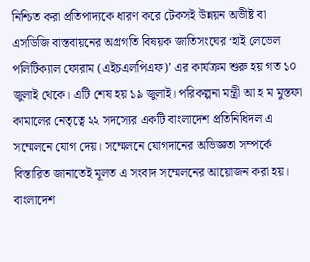নিশ্চিত করা প্রতিপাদ্যকে ধারণ করে টেকসই উন্নয়ন অভীষ্ট বা এসডিজি বাস্তবায়নের অগ্রগতি বিষয়ক জাতিসংঘের ‘হাই লেভেল পলিটিক্যাল ফোরাম (এইচএলপিএফ)’ এর কার্যক্রম শুরু হয় গত ১০ জুলাই থেকে। এটি শেষ হয় ১৯ জুলাই। পরিকল্পনা মন্ত্রী আ হ ম মুস্তফা কামালের নেতৃত্বে ২২ সদস্যের একটি বাংলাদেশ প্রতিনিধিদল এ সম্মেলনে যোগ দেয়। সম্মেলনে যোগদানের অভিজ্ঞতা সম্পর্কে বিস্তারিত জানাতেই মূলত এ সংবাদ সম্মেলনের আয়োজন করা হয়। বাংলাদেশ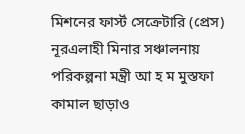মিশনের ফার্স্ট সেক্রেটারি (প্রেস) নূরএলাহী মিনার সঞ্চালনায় পরিকল্পনা মন্ত্রী আ হ ম মুস্তফা কামাল ছাড়াও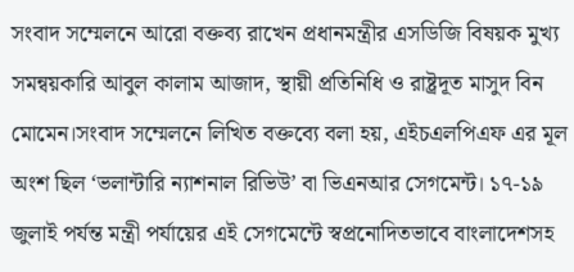সংবাদ সম্মেলনে আরো বক্তব্য রাখেন প্রধানমন্ত্রীর এসডিজি বিষয়ক মুখ্য সমন্বয়কারি আবুল কালাম আজাদ, স্থায়ী প্রতিনিধি ও রাষ্ট্রদূত মাসুদ বিন মোমেন।সংবাদ সম্মেলনে লিখিত বক্তব্যে বলা হয়, এইচএলপিএফ এর মূল অংশ ছিল ‘ভলান্টারি ন্যাশনাল রিভিউ’ বা ভিএনআর সেগমেন্ট। ১৭-১৯ জুলাই পর্যন্ত মন্ত্রী পর্যায়ের এই সেগমেন্টে স্বপ্রনোদিতভাবে বাংলাদেশসহ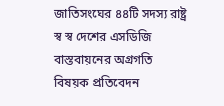জাতিসংঘের ৪৪টি সদস্য রাষ্ট্র স্ব স্ব দেশের এসডিজি বাস্তবায়নের অগ্রগতি বিষয়ক প্রতিবেদন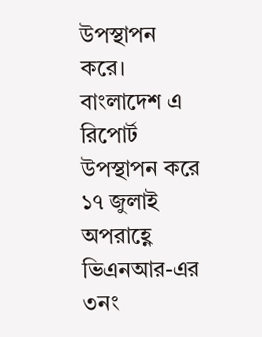উপস্থাপন করে। বাংলাদেশ এ রিপোর্ট উপস্থাপন করে ১৭ জুলাই অপরাহ্ণে ভিএনআর-এর ৩নং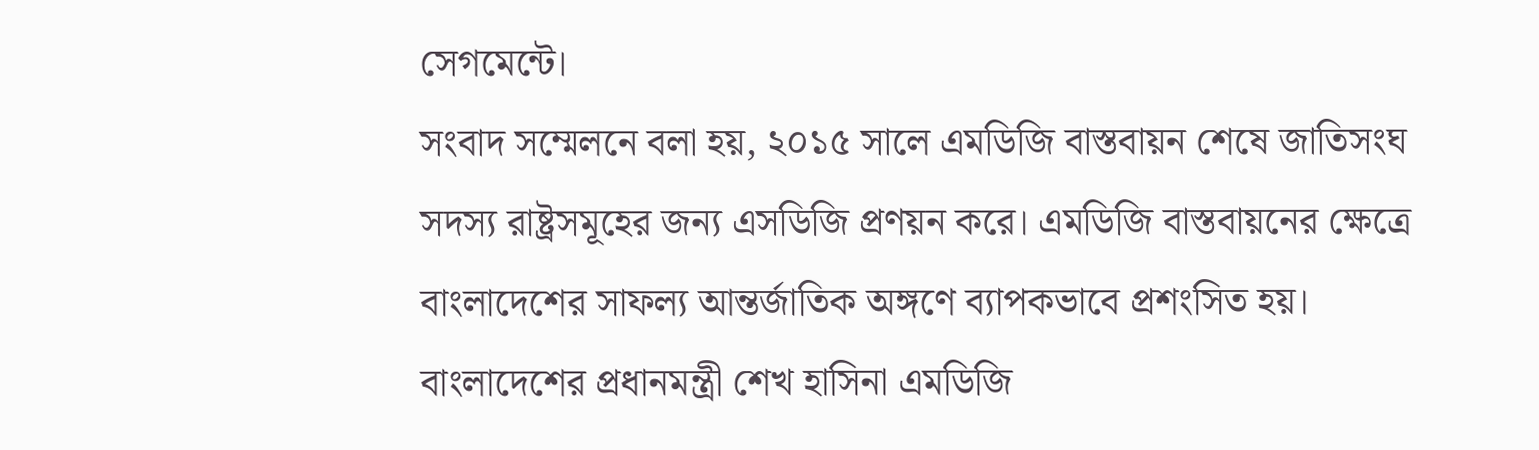সেগমেন্টে।
সংবাদ সম্মেলনে বলা হয়, ২০১৫ সালে এমডিজি বাস্তবায়ন শেষে জাতিসংঘ সদস্য রাষ্ট্রসমূহের জন্য এসডিজি প্রণয়ন করে। এমডিজি বাস্তবায়নের ক্ষেত্রে বাংলাদেশের সাফল্য আন্তর্জাতিক অঙ্গণে ব্যাপকভাবে প্রশংসিত হয়। বাংলাদেশের প্রধানমন্ত্রী শেখ হাসিনা এমডিজি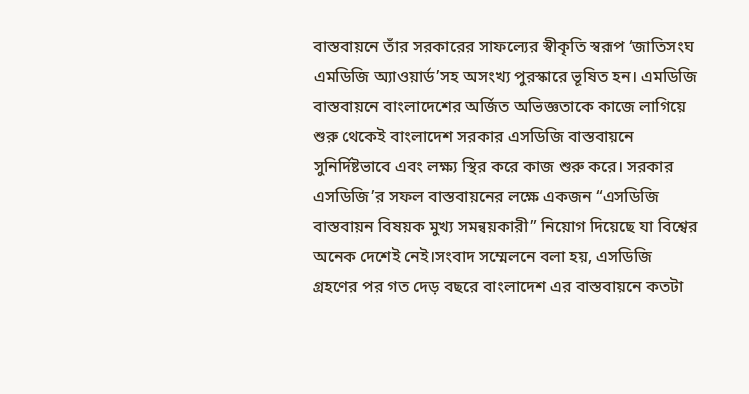বাস্তবায়নে তাঁর সরকারের সাফল্যের স্বীকৃতি স্বরূপ ‘জাতিসংঘ এমডিজি অ্যাওয়ার্ড’সহ অসংখ্য পুরস্কারে ভূষিত হন। এমডিজি বাস্তবায়নে বাংলাদেশের অর্জিত অভিজ্ঞতাকে কাজে লাগিয়ে শুরু থেকেই বাংলাদেশ সরকার এসডিজি বাস্তবায়নে সুনির্দিষ্টভাবে এবং লক্ষ্য স্থির করে কাজ শুরু করে। সরকার এসডিজি’র সফল বাস্তবায়নের লক্ষে একজন “এসডিজি বাস্তবায়ন বিষয়ক মুখ্য সমন্বয়কারী” নিয়োগ দিয়েছে যা বিশ্বের অনেক দেশেই নেই।সংবাদ সম্মেলনে বলা হয়, এসডিজি গ্রহণের পর গত দেড় বছরে বাংলাদেশ এর বাস্তবায়নে কতটা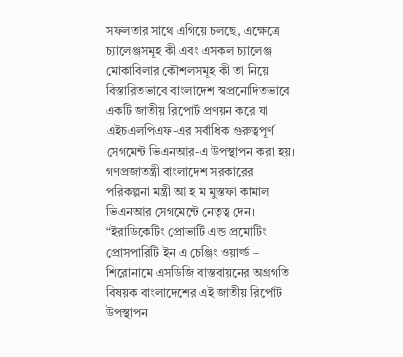সফলতার সাথে এগিয়ে চলছে, এক্ষেত্রে চ্যালেঞ্জসমূহ কী এবং এসকল চ্যালেঞ্জ মোকাবিলার কৌশলসমূহ কী তা নিয়ে বিস্তারিতভাবে বাংলাদেশ স্বপ্রনোদিতভাবে একটি জাতীয় রিপোর্ট প্রণয়ন করে যা এইচএলপিএফ-এর সর্বাধিক গুরুত্বপূর্ণ সেগমেন্ট ভিএনআর-এ উপস্থাপন করা হয়।
গণপ্রজাতন্ত্রী বাংলাদেশ সরকারের পরিকল্পনা মন্ত্রী আ হ ম মুস্তফা কামাল ভিএনআর সেগমেন্টে নেতৃত্ব দেন। “ইরাডিকেটিং প্রোভার্টি এন্ড প্রমোটিং প্রোসপারিটি ইন এ চেঞ্জিং ওয়ার্ল্ড – শিরোনামে এসডিজি বাস্তবায়নের অগ্রগতি বিষয়ক বাংলাদেশের এই জাতীয় রির্পোট উপস্থাপন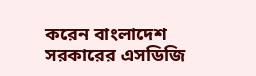করেন বাংলাদেশ সরকারের এসডিজি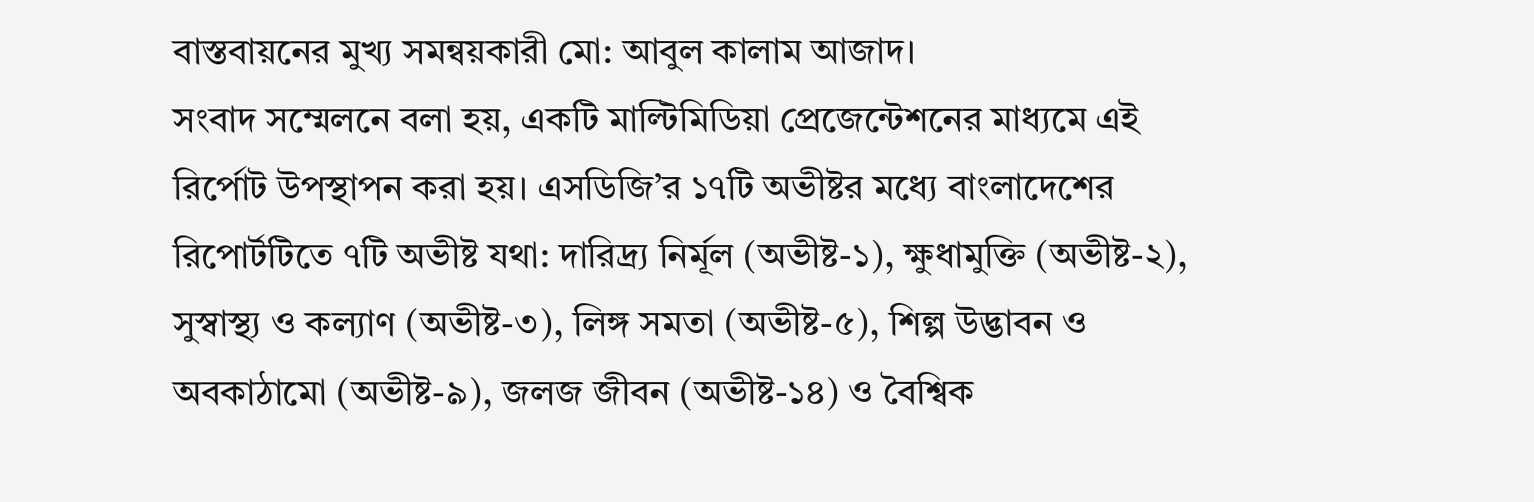বাস্তবায়নের মুখ্য সমন্বয়কারী মো: আবুল কালাম আজাদ।
সংবাদ সম্মেলনে বলা হয়, একটি মাল্টিমিডিয়া প্রেজেন্টেশনের মাধ্যমে এই রির্পোট উপস্থাপন করা হয়। এসডিজি’র ১৭টি অভীষ্টর মধ্যে বাংলাদেশের রিপোর্টটিতে ৭টি অভীষ্ট যথা: দারিদ্র্য নির্মূল (অভীষ্ট-১), ক্ষুধামুক্তি (অভীষ্ট-২), সুস্বাস্থ্য ও কল্যাণ (অভীষ্ট-৩), লিঙ্গ সমতা (অভীষ্ট-৫), শিল্প উদ্ভাবন ও অবকাঠামো (অভীষ্ট-৯), জলজ জীবন (অভীষ্ট-১৪) ও বৈশ্বিক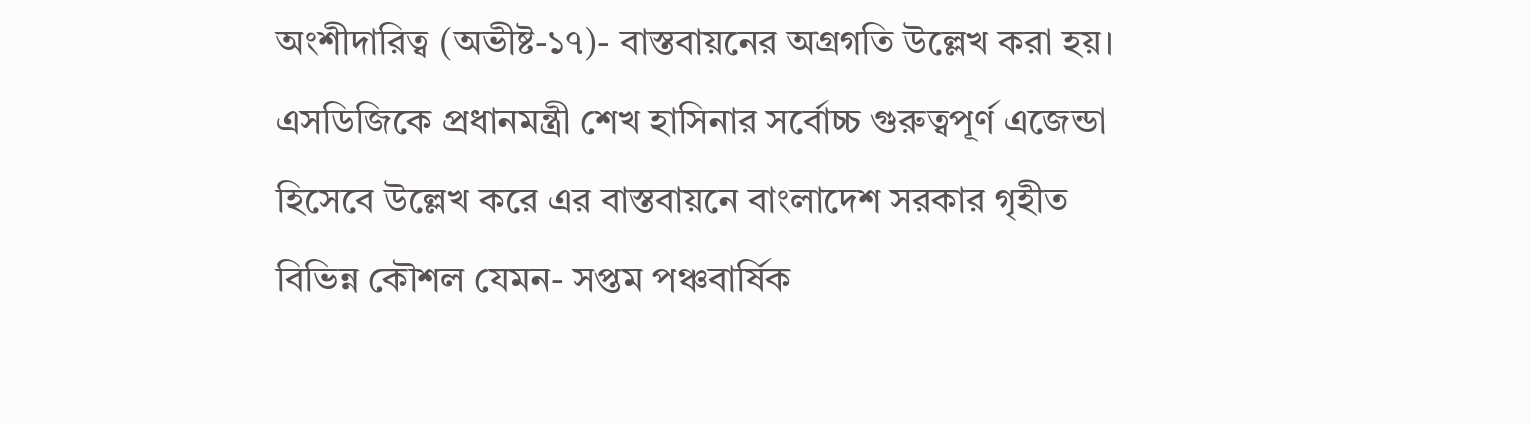অংশীদারিত্ব (অভীষ্ট-১৭)- বাস্তবায়নের অগ্রগতি উল্লেখ করা হয়। এসডিজিকে প্রধানমন্ত্রী শেখ হাসিনার সর্বোচ্চ গুরুত্বপূর্ণ এজেন্ডা হিসেবে উল্লেখ করে এর বাস্তবায়নে বাংলাদেশ সরকার গৃহীত বিভিন্ন কৌশল যেমন- সপ্তম পঞ্চবার্ষিক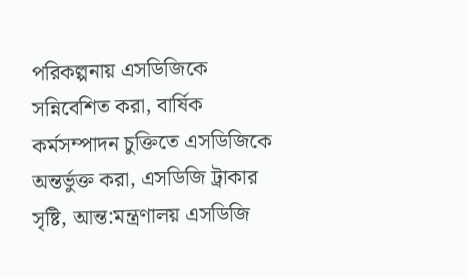পরিকল্পনায় এসডিজিকে সন্নিবেশিত করা, বার্ষিক কর্মসম্পাদন চুক্তিতে এসডিজিকে অন্তর্ভুক্ত করা, এসডিজি ট্রাকার সৃষ্টি, আন্ত:মন্ত্রণালয় এসডিজি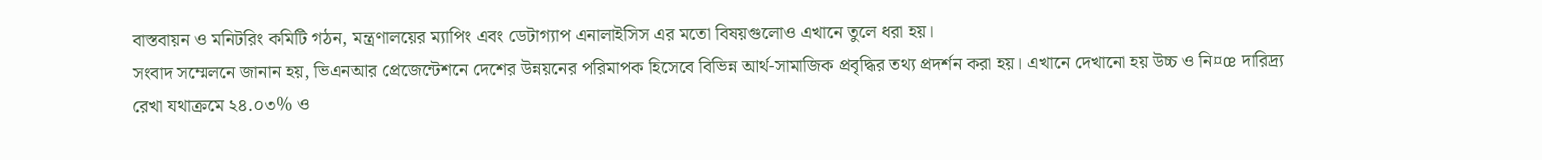বাস্তবায়ন ও মনিটরিং কমিটি গঠন, মন্ত্রণালয়ের ম্যাপিং এবং ডেটাগ্যাপ এনালাইসিস এর মতো বিষয়গুলোও এখানে তুলে ধরা হয়।
সংবাদ সম্মেলনে জানান হয়, ভিএনআর প্রেজেন্টেশনে দেশের উন্নয়নের পরিমাপক হিসেবে বিভিন্ন আর্থ-সামাজিক প্রবৃদ্ধির তথ্য প্রদর্শন করা হয়। এখানে দেখানো হয় উচ্চ ও নি¤œ দারিদ্র্য রেখা যথাক্রমে ২৪.০৩% ও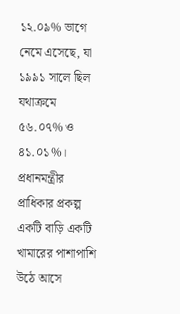১২.০৯% ভাগে নেমে এসেছে, যা ১৯৯১ সালে ছিল যথাক্রমে ৫৬.০৭% ও ৪১.০১%। প্রধানমন্ত্রীর প্রাধিকার প্রকল্প একটি বাড়ি একটি খামারের পাশাপাশি উঠে আসে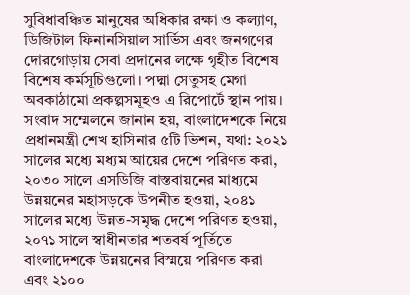সুবিধাবঞ্চিত মানুষের অধিকার রক্ষা ও কল্যাণ, ডিজিটাল ফিনানসিয়াল সার্ভিস এবং জনগণের দোরগোড়ায় সেবা প্রদানের লক্ষে গৃহীত বিশেষ বিশেষ কর্মসূচিগুলো। পদ্মা সেতুসহ মেগা অবকাঠামো প্রকল্পসমূহও এ রিপোর্টে স্থান পায়।
সংবাদ সম্মেলনে জানান হয়, বাংলাদেশকে নিয়ে প্রধানমন্ত্রী শেখ হাসিনার ৫টি ভিশন, যথা: ২০২১ সালের মধ্যে মধ্যম আয়ের দেশে পরিণত করা, ২০৩০ সালে এসডিজি বাস্তবায়নের মাধ্যমে উন্নয়নের মহাসড়কে উপনীত হওয়া, ২০৪১ সালের মধ্যে উন্নত-সমৃদ্ধ দেশে পরিণত হওয়া, ২০৭১ সালে স্বাধীনতার শতবর্ষ পূর্তিতে বাংলাদেশকে উন্নয়নের বিস্ময়ে পরিণত করা এবং ২১০০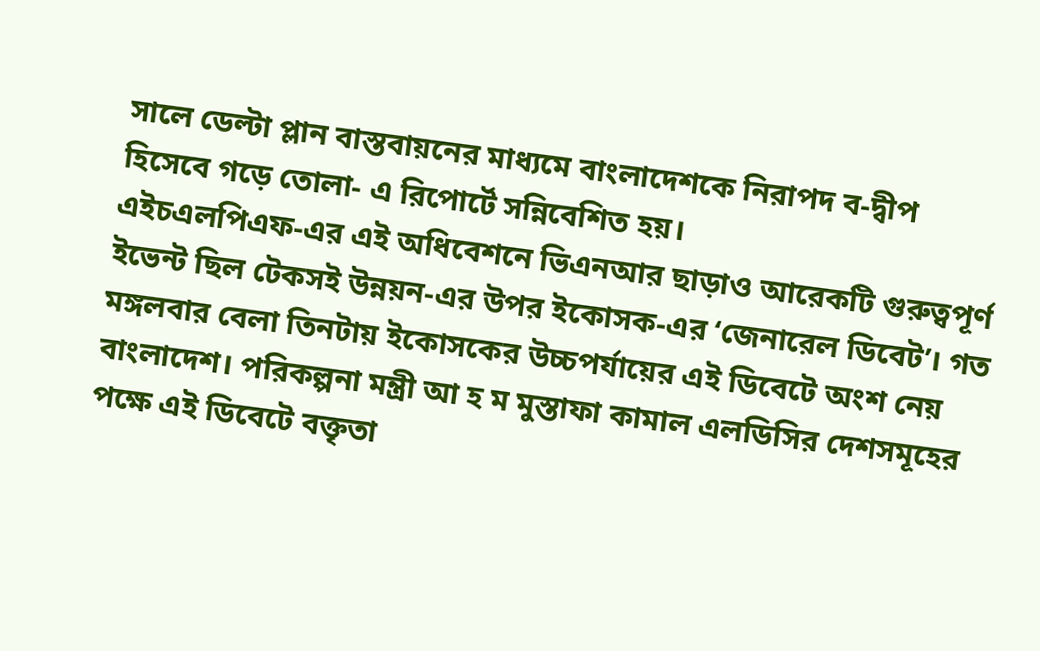সালে ডেল্টা প্লান বাস্তবায়নের মাধ্যমে বাংলাদেশকে নিরাপদ ব-দ্বীপ হিসেবে গড়ে তোলা- এ রিপোর্টে সন্নিবেশিত হয়।
এইচএলপিএফ-এর এই অধিবেশনে ভিএনআর ছাড়াও আরেকটি গুরুত্বপূর্ণ ইভেন্ট ছিল টেকসই উন্নয়ন-এর উপর ইকোসক-এর ‘জেনারেল ডিবেট’। গত মঙ্গলবার বেলা তিনটায় ইকোসকের উচ্চপর্যায়ের এই ডিবেটে অংশ নেয় বাংলাদেশ। পরিকল্পনা মন্ত্রী আ হ ম মুস্তাফা কামাল এলডিসির দেশসমূহের পক্ষে এই ডিবেটে বক্তৃতা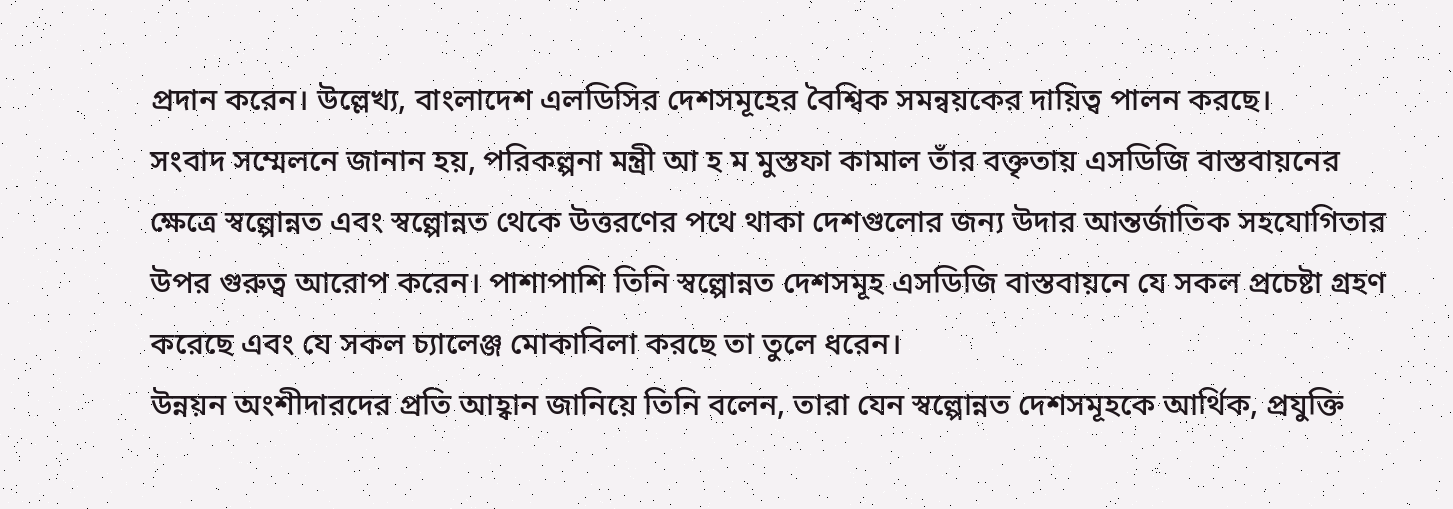প্রদান করেন। উল্লেখ্য, বাংলাদেশ এলডিসির দেশসমূহের বৈশ্বিক সমন্বয়কের দায়িত্ব পালন করছে।
সংবাদ সম্মেলনে জানান হয়, পরিকল্পনা মন্ত্রী আ হ ম মুস্তফা কামাল তাঁর বক্তৃতায় এসডিজি বাস্তবায়নের ক্ষেত্রে স্বল্পোন্নত এবং স্বল্পোন্নত থেকে উত্তরণের পথে থাকা দেশগুলোর জন্য উদার আন্তর্জাতিক সহযোগিতার উপর গুরুত্ব আরোপ করেন। পাশাপাশি তিনি স্বল্পোন্নত দেশসমূহ এসডিজি বাস্তবায়নে যে সকল প্রচেষ্টা গ্রহণ করেছে এবং যে সকল চ্যালেঞ্জ মোকাবিলা করছে তা তুলে ধরেন।
উন্নয়ন অংশীদারদের প্রতি আহ্বান জানিয়ে তিনি বলেন, তারা যেন স্বল্পোন্নত দেশসমূহকে আর্থিক, প্রযুক্তি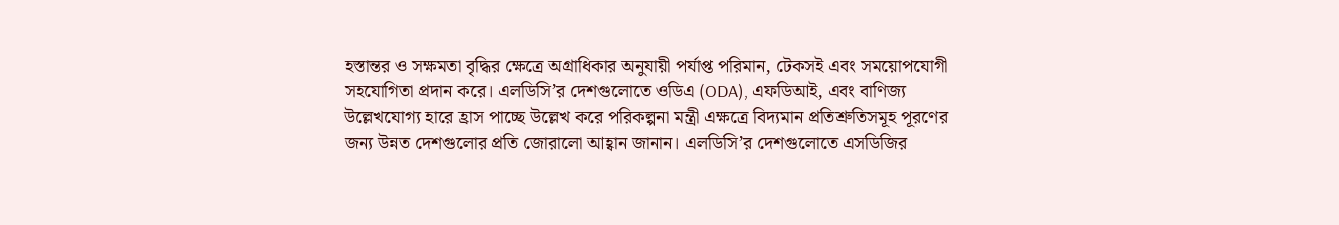হস্তান্তর ও সক্ষমতা বৃদ্ধির ক্ষেত্রে অগ্রাধিকার অনুযায়ী পর্যাপ্ত পরিমান, টেকসই এবং সময়োপযোগী সহযোগিতা প্রদান করে। এলডিসি’র দেশগুলোতে ওডিএ (ODA), এফডিআই, এবং বাণিজ্য উল্লেখযোগ্য হারে হ্রাস পাচ্ছে উল্লেখ করে পরিকল্পনা মন্ত্রী এক্ষত্রে বিদ্যমান প্রতিশ্রুতিসমূহ পূরণের জন্য উন্নত দেশগুলোর প্রতি জোরালো আহ্বান জানান। এলডিসি’র দেশগুলোতে এসডিজির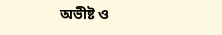অভীষ্ট ও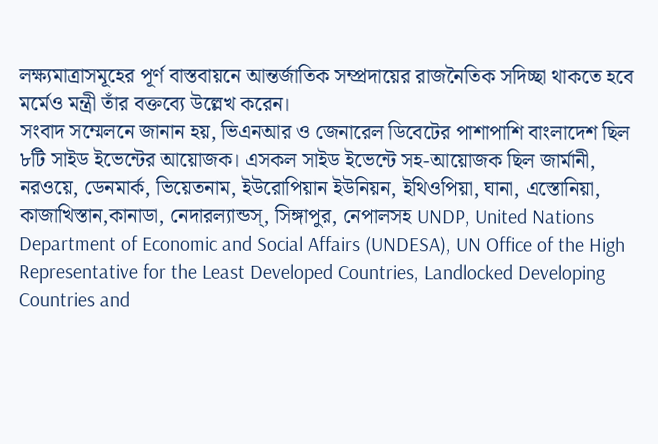লক্ষ্যমাত্রাসমূহের পূর্ণ বাস্তবায়নে আন্তর্জাতিক সম্প্রদায়ের রাজনৈতিক সদিচ্ছা থাকতে হবে মর্মেও মন্ত্রী তাঁর বক্তব্যে উল্লেখ করেন।
সংবাদ সম্মেলনে জানান হয়, ভিএনআর ও জেনারেল ডিবেটের পাশাপাশি বাংলাদেশ ছিল ৮টি সাইড ইভেন্টের আয়োজক। এসকল সাইড ইভেন্টে সহ-আয়োজক ছিল জার্মানী, নরওয়ে, ডেনমার্ক, ভিয়েতনাম, ইউরোপিয়ান ইউনিয়ন, ইথিওপিয়া, ঘানা, এস্তোনিয়া, কাজাখিস্তান,কানাডা, নেদারল্যান্ডস্, সিঙ্গাপুর, নেপালসহ UNDP, United Nations Department of Economic and Social Affairs (UNDESA), UN Office of the High Representative for the Least Developed Countries, Landlocked Developing Countries and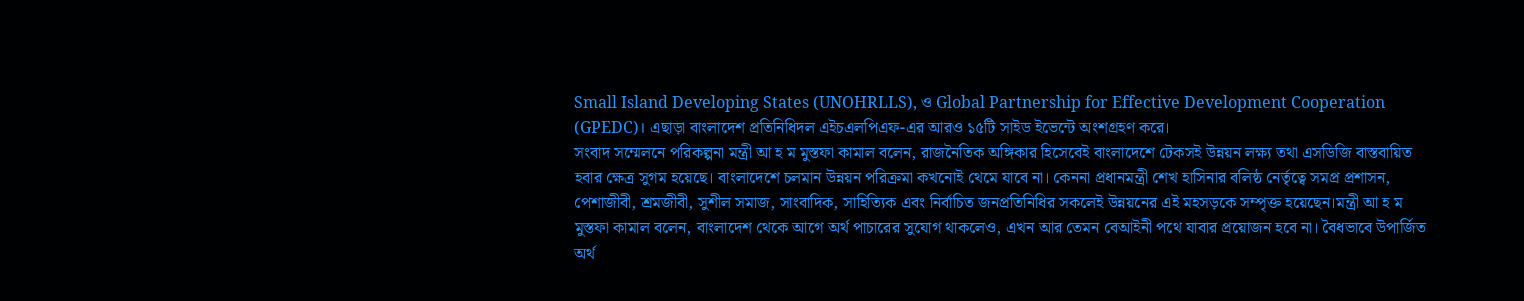Small Island Developing States (UNOHRLLS), ও Global Partnership for Effective Development Cooperation (GPEDC)। এছাড়া বাংলাদেশ প্রতিনিধিদল এইচএলপিএফ-এর আরও ১৫টি সাইড ইভেন্টে অংশগ্রহণ করে।
সংবাদ সম্মেলনে পরিকল্পনা মন্ত্রী আ হ ম মুস্তফা কামাল বলেন, রাজনৈতিক অঙ্গিকার হিসেবেই বাংলাদেশে টেকসই উন্নয়ন লক্ষ্য তথা এসডিজি বাস্তবায়িত হবার ক্ষেত্র সুগম হয়েছে। বাংলাদেশে চলমান উন্নয়ন পরিক্রমা কখনোই থেমে যাবে না। কেননা প্রধানমন্ত্রী শেখ হাসিনার বলিষ্ঠ নের্তৃত্বে সমপ্র প্রশাসন, পেশাজীবী, শ্রমজীবী, সুশীল সমাজ, সাংবাদিক, সাহিত্যিক এবং নির্বাচিত জনপ্রতিনিধির সকলেই উন্নয়নের এই মহসড়কে সম্পৃক্ত হয়েছেন।মন্ত্রী আ হ ম মুস্তফা কামাল বলেন, বাংলাদেশ থেকে আগে অর্থ পাচারের সুযোগ থাকলেও, এখন আর তেমন বেআইনী পথে যাবার প্রয়োজন হবে না। বৈধভাবে উপার্জিত অর্থ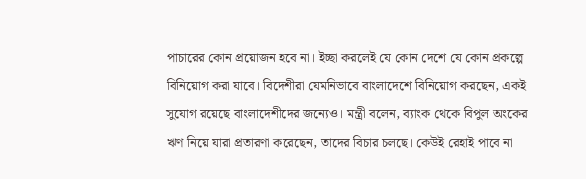পাচারের কোন প্রয়োজন হবে না। ইচ্ছা করলেই যে কোন দেশে যে কোন প্রকল্পে বিনিয়োগ করা যাবে। বিদেশীরা যেমনিভাবে বাংলাদেশে বিনিয়োগ করছেন, একই সুযোগ রয়েছে বাংলাদেশীদের জন্যেও। মন্ত্রী বলেন, ব্যাংক থেকে বিপুল অংকের ঋণ নিয়ে যারা প্রতারণা করেছেন, তাদের বিচার চলছে। কেউই রেহাই পাবে না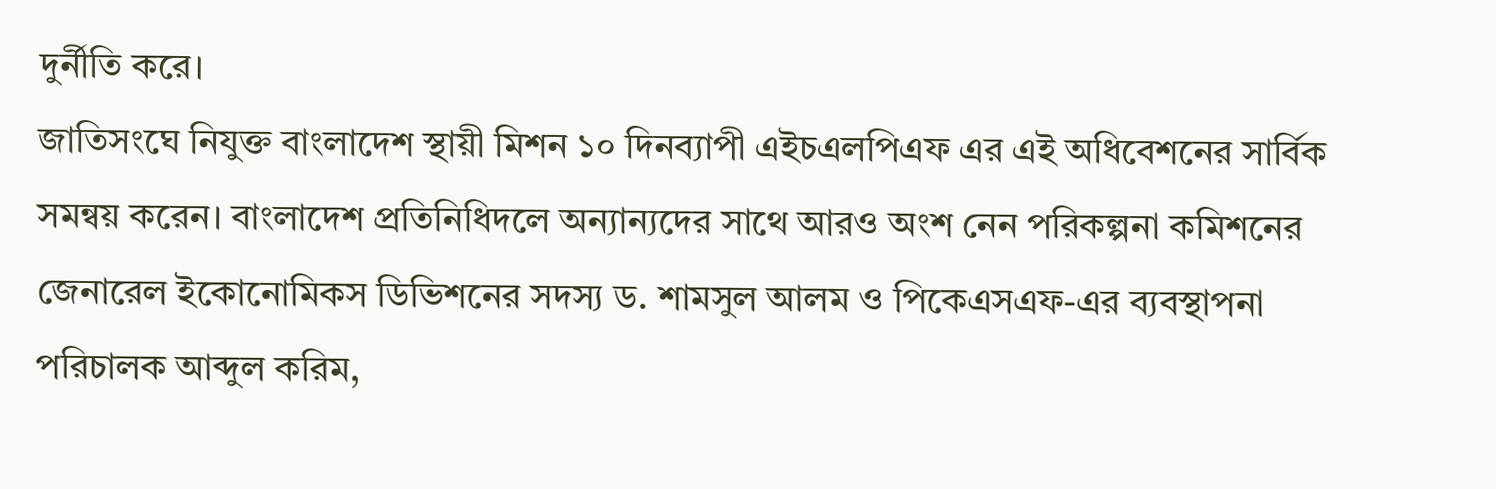দুর্নীতি করে।
জাতিসংঘে নিযুক্ত বাংলাদেশ স্থায়ী মিশন ১০ দিনব্যাপী এইচএলপিএফ এর এই অধিবেশনের সার্বিক সমন্বয় করেন। বাংলাদেশ প্রতিনিধিদলে অন্যান্যদের সাথে আরও অংশ নেন পরিকল্পনা কমিশনের জেনারেল ইকোনোমিকস ডিভিশনের সদস্য ড. শামসুল আলম ও পিকেএসএফ-এর ব্যবস্থাপনা পরিচালক আব্দুল করিম,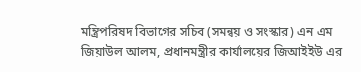মন্ত্রিপরিষদ বিভাগের সচিব (সমন্বয় ও সংস্কার) এন এম জিয়াউল আলম, প্রধানমন্ত্রীর কার্যালয়ের জিআইইউ এর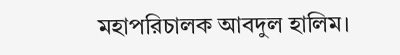মহাপরিচালক আবদুল হালিম।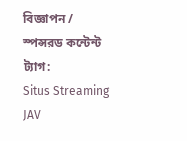বিজ্ঞাপন / স্পন্সরড কন্টেন্ট
ট্যাগ:
Situs Streaming JAV